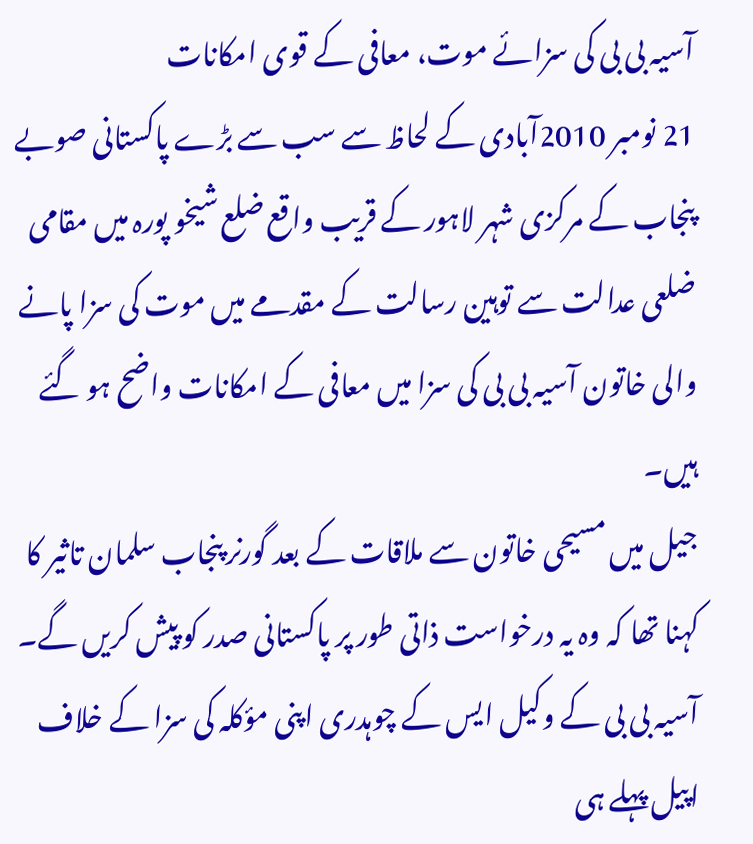آسیہ بی بی کی سزائے موت، معافی کے قوی امکانات
21 نومبر 2010آبادی کے لحاظ سے سب سے بڑے پاکستانی صوبے پنجاب کے مرکزی شہر لاہور کے قریب واقع ضلع شیخو پورہ میں مقامی ضلعی عدالت سے توہین رسالت کے مقدمے میں موت کی سزا پانے والی خاتون آسیہ بی بی کی سزا میں معافی کے امکانات واضح ہو گئے ہیں۔
جیل میں مسیحی خاتون سے ملاقات کے بعد گورنر پنجاب سلمان تاثیر کا کہنا تھا کہ وہ یہ درخواست ذاتی طور پر پاکستانی صدر کو پیش کریں گے۔ آسیہ بی بی کے وکیل ایس کے چوہدری اپنی مؤکلہ کی سزا کے خلاف اپیل پہلے ہی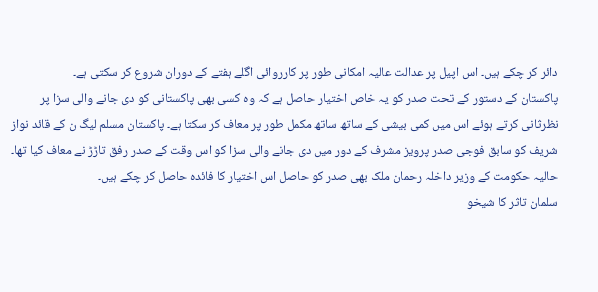دائر کر چکے ہیں۔ اس اپیل پر عدالت عالیہ امکانی طور پر کارروائی اگلے ہفتے کے دوران شروع کر سکتی ہے۔
پاکستان کے دستور کے تحت صدر کو یہ خاص اختیار حاصل ہے کہ وہ کسی بھی پاکستانی کو دی جانے والی سزا پر نظرثانی کرتے ہوئے اس میں کمی بیشی کے ساتھ ساتھ مکمل طور پر معاف کر سکتا ہے۔ پاکستان مسلم لیگ ن کے قائد نواز شریف کو سابق فوجی صدر پرویز مشرف کے دور میں دی جانے والی سزا کو اس وقت کے صدر رفق تاڑڑ نے معاف کیا تھا۔ حالیہ حکومت کے وزیر داخلہ رحمان ملک بھی صدر کو حاصل اس اختیار کا فائدہ حاصل کر چکے ہیں۔
سلمان تاثر کا شیخو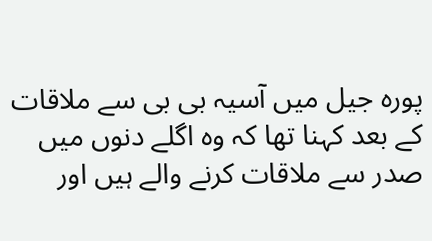پورہ جیل میں آسیہ بی بی سے ملاقات کے بعد کہنا تھا کہ وہ اگلے دنوں میں صدر سے ملاقات کرنے والے ہیں اور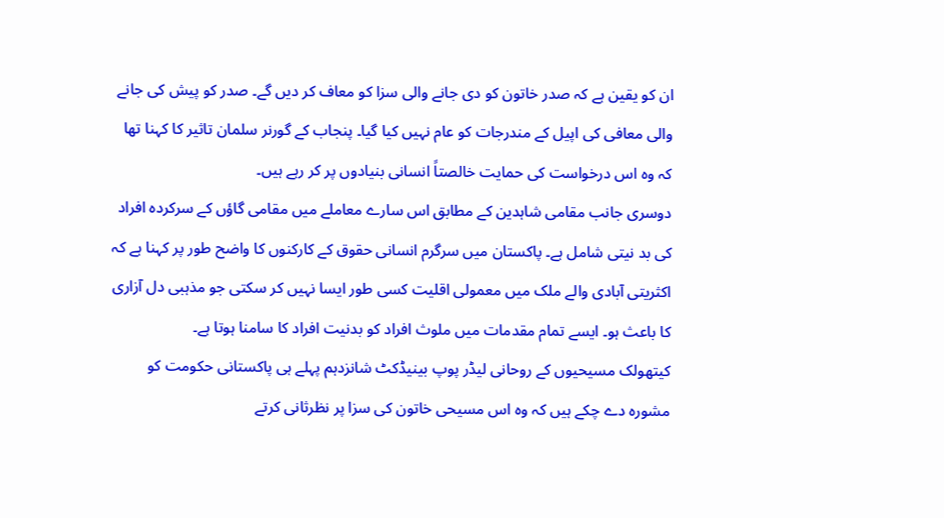ان کو یقین ہے کہ صدر خاتون کو دی جانے والی سزا کو معاف کر دیں گے۔ صدر کو پیش کی جانے والی معافی کی اپیل کے مندرجات کو عام نہیں کیا گیا۔ پنجاب کے گورنر سلمان تاثیر کا کہنا تھا کہ وہ اس درخواست کی حمایت خالصتاً انسانی بنیادوں پر کر رہے ہیں۔
دوسری جانب مقامی شاہدین کے مطابق اس سارے معاملے میں مقامی گاؤں کے سرکردہ افراد کی بد نیتی شامل ہے۔ پاکستان میں سرگرم انسانی حقوق کے کارکنوں کا واضح طور پر کہنا ہے کہ اکثریتی آبادی والے ملک میں معمولی اقلیت کسی طور ایسا نہیں کر سکتی جو مذہبی دل آزاری کا باعث ہو۔ ایسے تمام مقدمات میں ملوث افراد کو بدنیت افراد کا سامنا ہوتا ہے۔
کیتھولک مسیحیوں کے روحانی لیڈر پوپ بینیڈکٹ شانزدہم پہلے ہی پاکستانی حکومت کو مشورہ دے چکے ہیں کہ وہ اس مسیحی خاتون کی سزا پر نظرثانی کرتے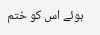ہوئے اس کو ختم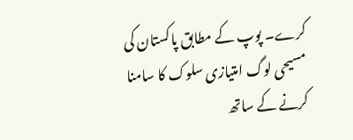کرے۔ پوپ کے مطابق پاکستان کی مسیحی لوگ امتیازی سلوک کا سامنا کرنے کے ساتھ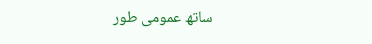ساتھ عمومی طور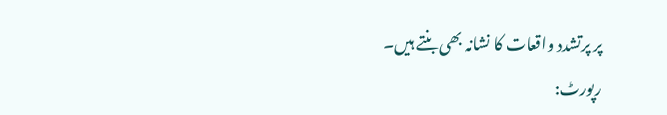پر پرتشدد واقعات کا نشانہ بھی بنتے ہیں۔
رپورٹ: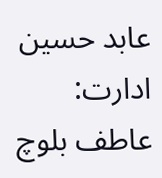عابد حسین
ادارت: عاطف بلوچ